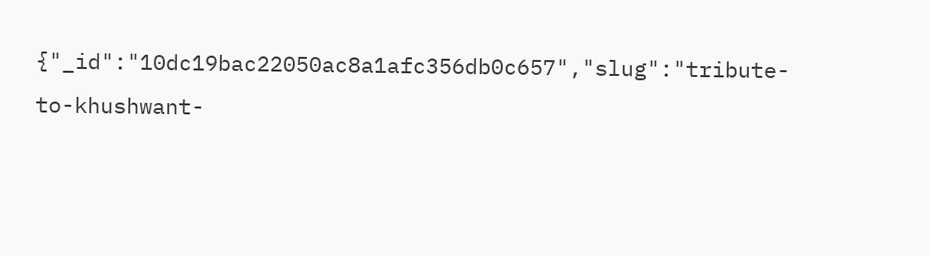{"_id":"10dc19bac22050ac8a1afc356db0c657","slug":"tribute-to-khushwant-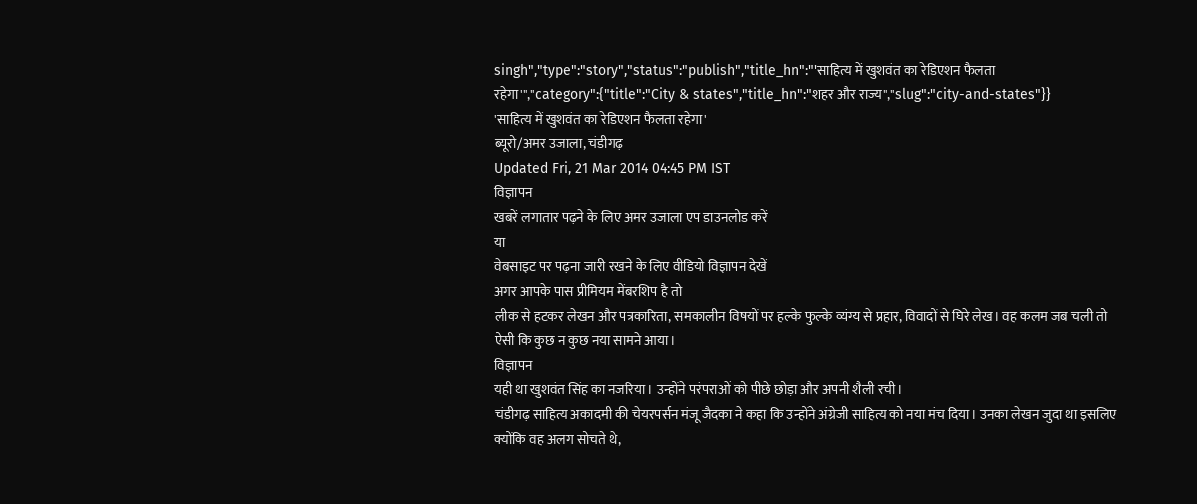singh","type":"story","status":"publish","title_hn":"'साहित्य में खुशवंत का रेडिएशन फैलता रहेगा'","category":{"title":"City & states","title_hn":"शहर और राज्य","slug":"city-and-states"}}
'साहित्य में खुशवंत का रेडिएशन फैलता रहेगा'
ब्यूरो/अमर उजाला, चंडीगढ़
Updated Fri, 21 Mar 2014 04:45 PM IST
विज्ञापन
खबरें लगातार पढ़ने के लिए अमर उजाला एप डाउनलोड करें
या
वेबसाइट पर पढ़ना जारी रखने के लिए वीडियो विज्ञापन देखें
अगर आपके पास प्रीमियम मेंबरशिप है तो
लीक से हटकर लेखन और पत्रकारिता, समकालीन विषयों पर हल्के फुल्के व्यंग्य से प्रहार, विवादों से घिरे लेख। वह कलम जब चली तो ऐसी कि कुछ न कुछ नया सामने आया।
विज्ञापन
यही था खुशवंत सिंह का नजरिया। उन्होंने परंपराओं को पीछे छोड़ा और अपनी शैली रची।
चंडीगढ़ साहित्य अकादमी की चेयरपर्सन मंजू जैदका ने कहा कि उन्होंने अंग्रेजी साहित्य को नया मंच दिया। उनका लेखन जुदा था इसलिए क्योंकि वह अलग सोचते थे,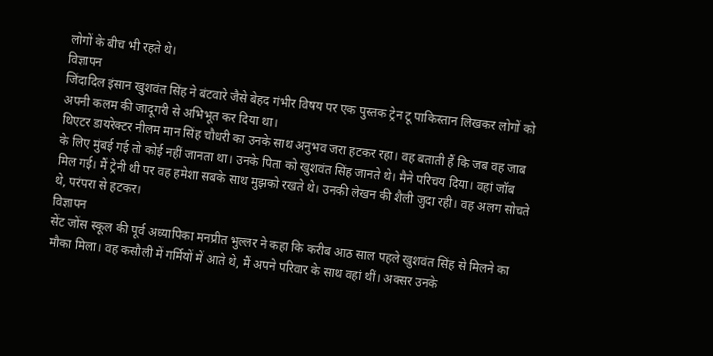लोगों के बीच भी रहते थे।
विज्ञापन
जिंदादिल इंसान खुशवंत सिंह ने बंटवारे जैसे बेहद गंभीर विषय पर एक पुस्तक ट्रेन टू पाकिस्तान लिखकर लोगों को अपनी कलम की जादूगरी से अभिभूत कर दिया था।
थिएटर डायरेक्टर नीलम मान सिंह चौधरी का उनके साथ अनुभव जरा हटकर रहा। वह बताती हैं कि जब वह जाब के लिए मुंबई गई तो कोई नहीं जानता था। उनके पिता को खुशवंत सिंह जानते थे। मैने परिचय दिया। वहां जॉब मिल गई। मैं ट्रेनी थी पर वह हमेशा सबके साथ मुझको रखते थे। उनकी लेखन की शैली जुदा रही। वह अलग सोचते थे, परंपरा से हटकर।
विज्ञापन
सेंट जोंस स्कूल की पूर्व अध्यापिका मनप्रीत भुल्लर ने कहा कि करीब आठ साल पहले खुशवंत सिंह से मिलने का मौका मिला। वह कसौली में गर्मियों में आते थे, मैं अपने परिवार के साथ वहां थीं। अक्सर उनके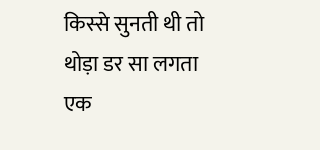किस्से सुनती थी तो थोड़ा डर सा लगता एक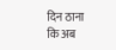दिन ठाना कि अब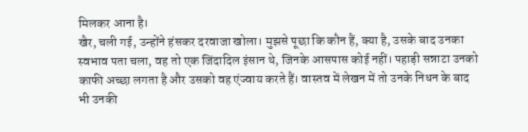मिलकर आना है।
खैर, चली गई, उन्होंने हंसकर दरवाजा खोला। मुझसे पूछा कि कौन हैं, क्या है, उसके बाद उनका स्वभाव पता चला, वह तो एक जिंदादिल इंसान थे, जिनके आसपास कोई नहीं। पहाड़ी सन्नाटा उनको काफी अच्छा लगता है और उसको वह एंज्वाय करते हैं। वास्तव में लेखन में तो उनके निधन के बाद भी उनकी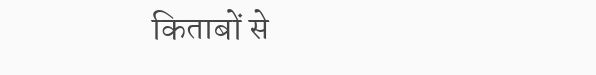किताबों से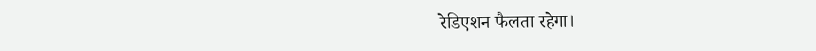रेडिएशन फैलता रहेगा।